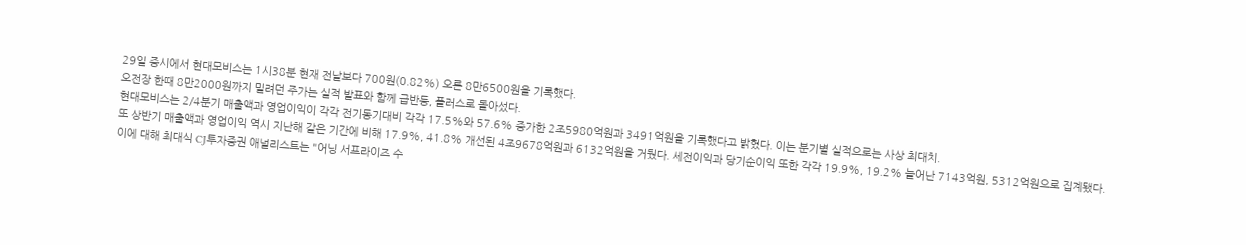29일 증시에서 현대모비스는 1시38분 현재 전날보다 700원(0.82%) 오른 8만6500원을 기록했다.
오전장 한때 8만2000원까지 밀려던 주가는 실적 발표와 함께 급반등, 플러스로 돌아섰다.
현대모비스는 2/4분기 매출액과 영업이익이 각각 전기동기대비 각각 17.5%와 57.6% 증가한 2조5980억원과 3491억원을 기록했다고 밝혔다. 이는 분기별 실적으로는 사상 최대치.
또 상반기 매출액과 영업이익 역시 지난해 같은 기간에 비해 17.9%, 41.8% 개선된 4조9678억원과 6132억원을 거뒀다. 세전이익과 당기순이익 또한 각각 19.9%, 19.2% 늘어난 7143억원, 5312억원으로 집계됐다.
이에 대해 최대식 CJ투자증권 애널리스트는 "어닝 서프라이즈 수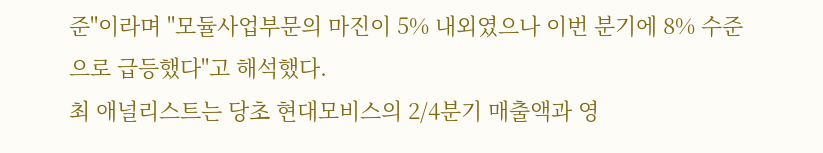준"이라며 "모듈사업부문의 마진이 5% 내외였으나 이번 분기에 8% 수준으로 급등했다"고 해석했다.
최 애널리스트는 당초 현대모비스의 2/4분기 매출액과 영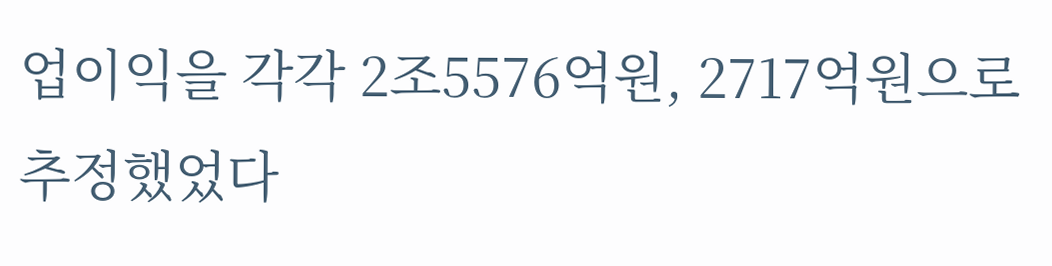업이익을 각각 2조5576억원, 2717억원으로 추정했었다